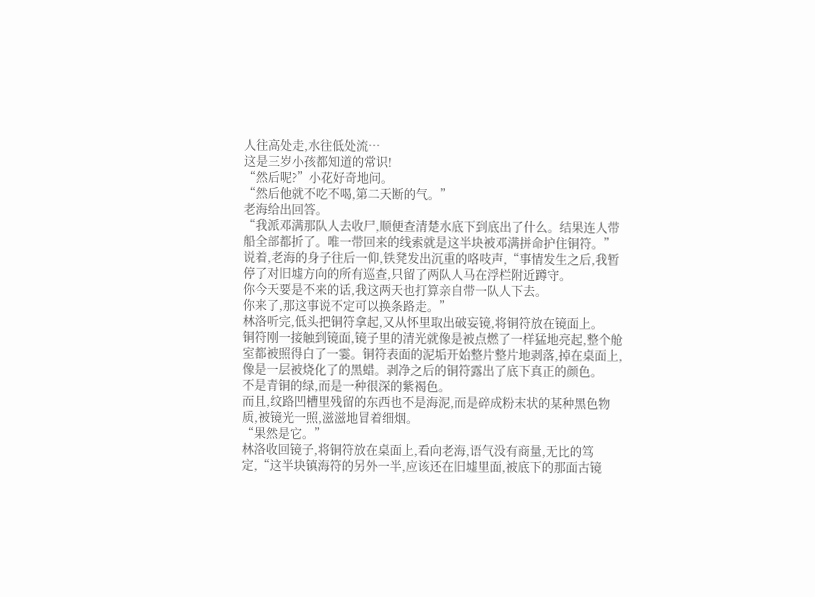人往高处走,水往低处流…
这是三岁小孩都知道的常识!
“然后呢?”小花好奇地问。
“然后他就不吃不喝,第二天断的气。”
老海给出回答。
“我派邓满那队人去收尸,顺便查清楚水底下到底出了什么。结果连人带船全部都折了。唯一带回来的线索就是这半块被邓满拼命护住铜符。”
说着,老海的身子往后一仰,铁凳发出沉重的咯吱声,“事情发生之后,我暂停了对旧墟方向的所有巡查,只留了两队人马在浮栏附近蹲守。
你今天要是不来的话,我这两天也打算亲自带一队人下去。
你来了,那这事说不定可以换条路走。”
林洛听完,低头把铜符拿起,又从怀里取出破妄镜,将铜符放在镜面上。
铜符刚一接触到镜面,镜子里的清光就像是被点燃了一样猛地亮起,整个舱室都被照得白了一霎。铜符表面的泥垢开始整片整片地剥落,掉在桌面上,像是一层被烧化了的黑蜡。剥净之后的铜符露出了底下真正的颜色。
不是青铜的绿,而是一种很深的紫褐色。
而且,纹路凹槽里残留的东西也不是海泥,而是碎成粉末状的某种黑色物质,被镜光一照,滋滋地冒着细烟。
“果然是它。”
林洛收回镜子,将铜符放在桌面上,看向老海,语气没有商量,无比的笃定,“这半块镇海符的另外一半,应该还在旧墟里面,被底下的那面古镜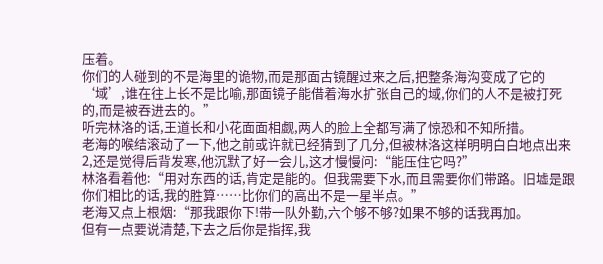压着。
你们的人碰到的不是海里的诡物,而是那面古镜醒过来之后,把整条海沟变成了它的‘域’,谁在往上长不是比喻,那面镜子能借着海水扩张自己的域,你们的人不是被打死的,而是被吞进去的。”
听完林洛的话,王道长和小花面面相觑,两人的脸上全都写满了惊恐和不知所措。
老海的喉结滚动了一下,他之前或许就已经猜到了几分,但被林洛这样明明白白地点出来2,还是觉得后背发寒,他沉默了好一会儿,这才慢慢问:“能压住它吗?”
林洛看着他:“用对东西的话,肯定是能的。但我需要下水,而且需要你们带路。旧墟是跟你们相比的话,我的胜算……比你们的高出不是一星半点。”
老海又点上根烟:“那我跟你下!带一队外勤,六个够不够?如果不够的话我再加。
但有一点要说清楚,下去之后你是指挥,我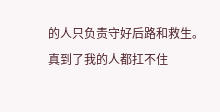的人只负责守好后路和救生。真到了我的人都扛不住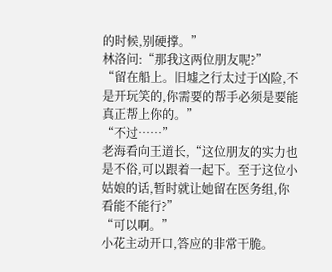的时候,别硬撑。”
林洛问:“那我这两位朋友呢?”
“留在船上。旧墟之行太过于凶险,不是开玩笑的,你需要的帮手必须是要能真正帮上你的。”
“不过……”
老海看向王道长,“这位朋友的实力也是不俗,可以跟着一起下。至于这位小姑娘的话,暂时就让她留在医务组,你看能不能行?”
“可以啊。”
小花主动开口,答应的非常干脆。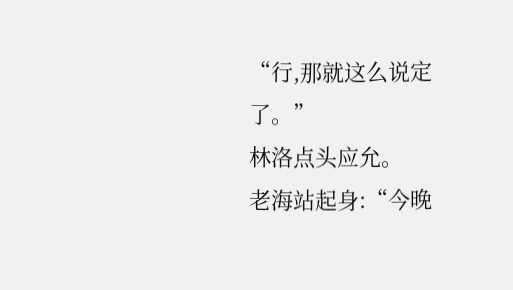“行,那就这么说定了。”
林洛点头应允。
老海站起身:“今晚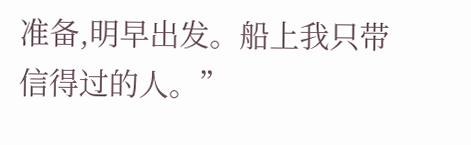准备,明早出发。船上我只带信得过的人。”